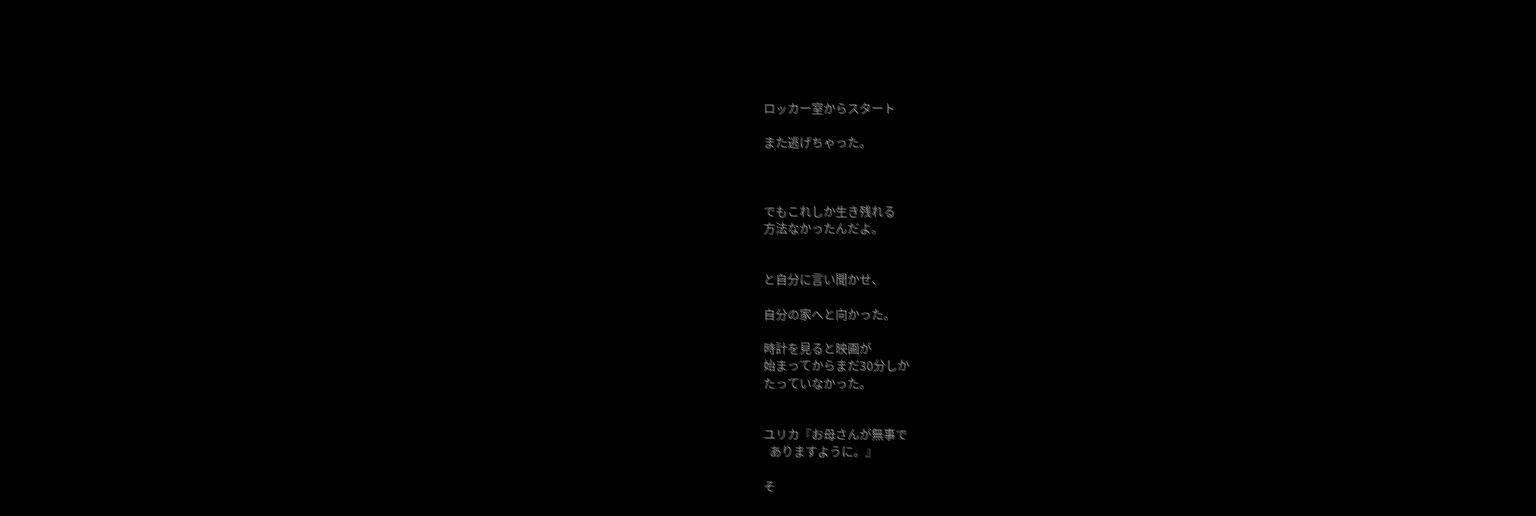ロッカー室からスタート

また逃げちゃった。



でもこれしか生き残れる
方法なかったんだよ。


と自分に言い聞かせ、

自分の家へと向かった。

時計を見ると映画が
始まってからまだ30分しか
たっていなかった。


ユリカ『お母さんが無事で
  ありますように。』

そ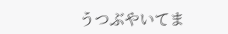うつぶやいてま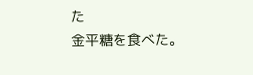た
金平糖を食べた。